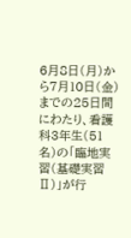6月8日(月)から7月10日(金)までの25日間にわたり、看護科3年生(51名)の「臨地実習(基礎実習Ⅱ)」が行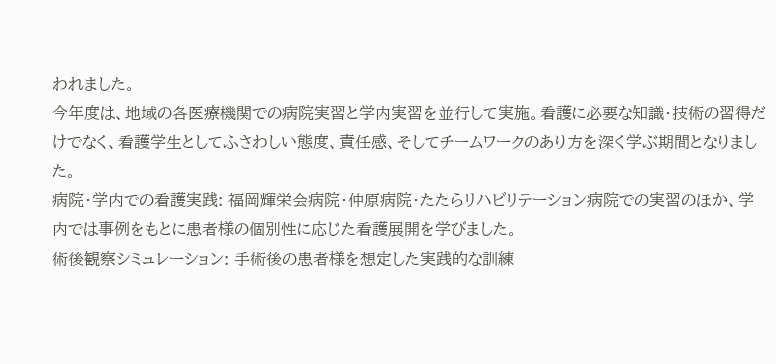われました。
今年度は、地域の各医療機関での病院実習と学内実習を並行して実施。看護に必要な知識・技術の習得だけでなく、看護学生としてふさわしい態度、責任感、そしてチームワークのあり方を深く学ぶ期間となりました。
病院・学内での看護実践: 福岡輝栄会病院・仲原病院・たたらリハビリテーション病院での実習のほか、学内では事例をもとに患者様の個別性に応じた看護展開を学びました。
術後観察シミュレーション: 手術後の患者様を想定した実践的な訓練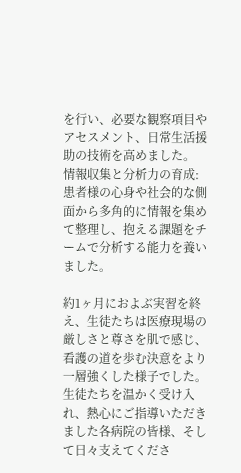を行い、必要な観察項目やアセスメント、日常生活援助の技術を高めました。
情報収集と分析力の育成: 患者様の心身や社会的な側面から多角的に情報を集めて整理し、抱える課題をチームで分析する能力を養いました。

約1ヶ月におよぶ実習を終え、生徒たちは医療現場の厳しさと尊さを肌で感じ、看護の道を歩む決意をより一層強くした様子でした。
生徒たちを温かく受け入れ、熱心にご指導いただきました各病院の皆様、そして日々支えてくださ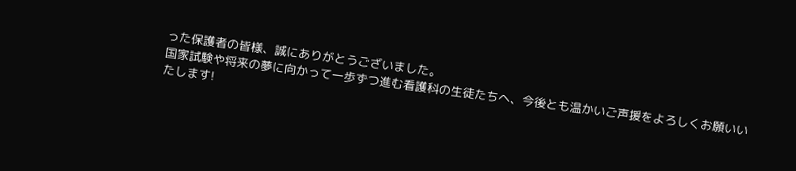った保護者の皆様、誠にありがとうございました。
国家試験や将来の夢に向かって一歩ずつ進む看護科の生徒たちへ、今後とも温かいご声援をよろしくお願いいたします!